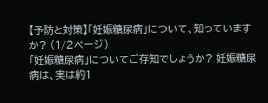【予防と対策】「妊娠糖尿病」について、知っていますか? (1/2ページ)
「妊娠糖尿病」についてご存知でしょうか? 妊娠糖尿病は、実は約1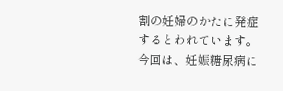割の妊婦のかたに発症するとわれています。
今回は、妊娠糖尿病に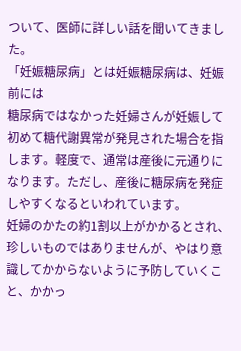ついて、医師に詳しい話を聞いてきました。
「妊娠糖尿病」とは妊娠糖尿病は、妊娠前には
糖尿病ではなかった妊婦さんが妊娠して初めて糖代謝異常が発見された場合を指します。軽度で、通常は産後に元通りになります。ただし、産後に糖尿病を発症しやすくなるといわれています。
妊婦のかたの約1割以上がかかるとされ、珍しいものではありませんが、やはり意識してかからないように予防していくこと、かかっ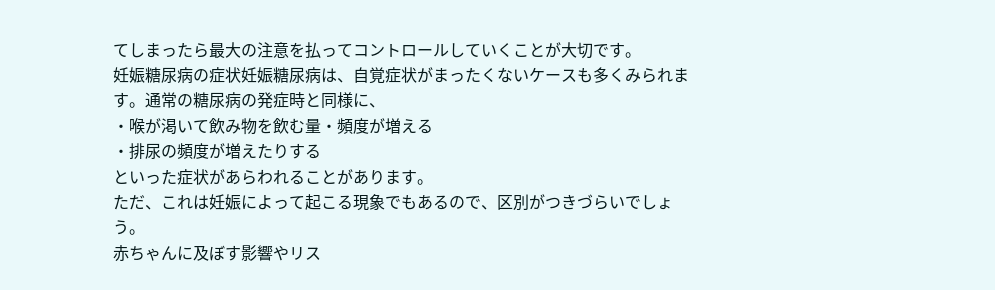てしまったら最大の注意を払ってコントロールしていくことが大切です。
妊娠糖尿病の症状妊娠糖尿病は、自覚症状がまったくないケースも多くみられます。通常の糖尿病の発症時と同様に、
・喉が渇いて飲み物を飲む量・頻度が増える
・排尿の頻度が増えたりする
といった症状があらわれることがあります。
ただ、これは妊娠によって起こる現象でもあるので、区別がつきづらいでしょう。
赤ちゃんに及ぼす影響やリス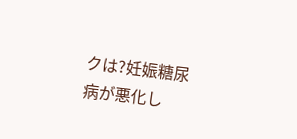クは?妊娠糖尿病が悪化し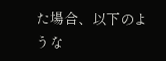た場合、以下のような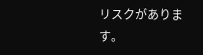リスクがあります。